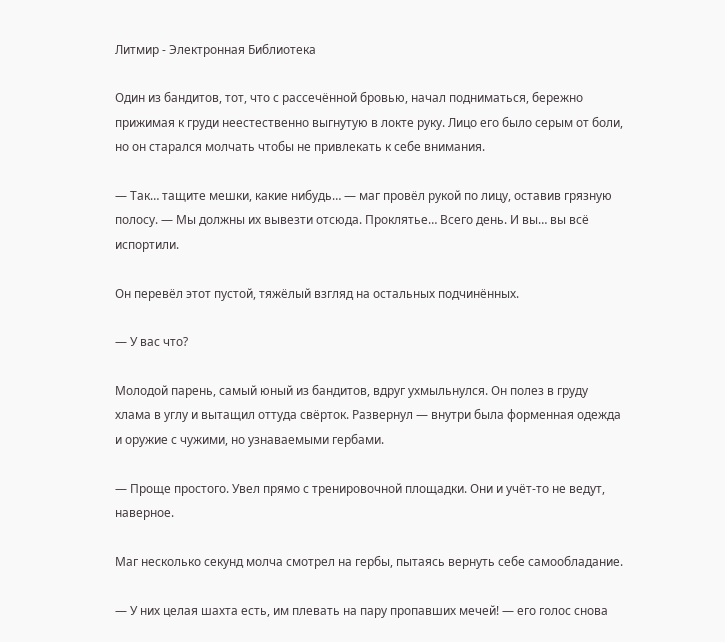Литмир - Электронная Библиотека

Один из бандитов, тот, что с рассечённой бровью, начал подниматься, бережно прижимая к груди неестественно выгнутую в локте руку. Лицо его было серым от боли, но он старался молчать чтобы не привлекать к себе внимания.

— Так… тащите мешки, какие нибудь… — маг провёл рукой по лицу, оставив грязную полосу. — Мы должны их вывезти отсюда. Проклятье… Всего день. И вы… вы всё испортили.

Он перевёл этот пустой, тяжёлый взгляд на остальных подчинённых.

— У вас что?

Молодой парень, самый юный из бандитов, вдруг ухмыльнулся. Он полез в груду хлама в углу и вытащил оттуда свёрток. Развернул — внутри была форменная одежда и оружие с чужими, но узнаваемыми гербами.

— Проще простого. Увел прямо с тренировочной площадки. Они и учёт-то не ведут, наверное.

Маг несколько секунд молча смотрел на гербы, пытаясь вернуть себе самообладание.

— У них целая шахта есть, им плевать на пару пропавших мечей! — его голос снова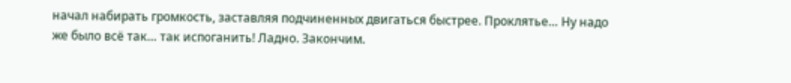начал набирать громкость, заставляя подчиненных двигаться быстрее. Проклятье… Ну надо же было всё так… так испоганить! Ладно. Закончим.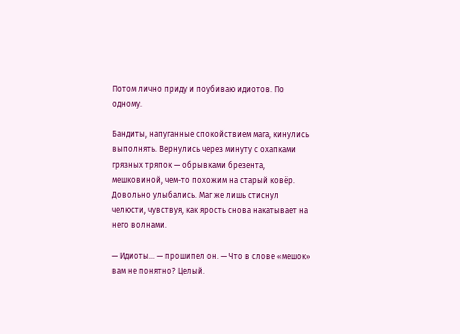Потом лично приду и поубиваю идиотов. По одному.

Бандиты, напуганные спокойствием мага, кинулись выполнять. Вернулись через минуту с охапками грязных тряпок — обрывками брезента, мешковиной, чем-то похожим на старый ковёр. Довольно улыбались. Маг же лишь стиснул челюсти, чувствуя, как ярость снова накатывает на него волнами.

— Идиоты… — прошипел он. — Что в слове «мешок» вам не понятно? Целый.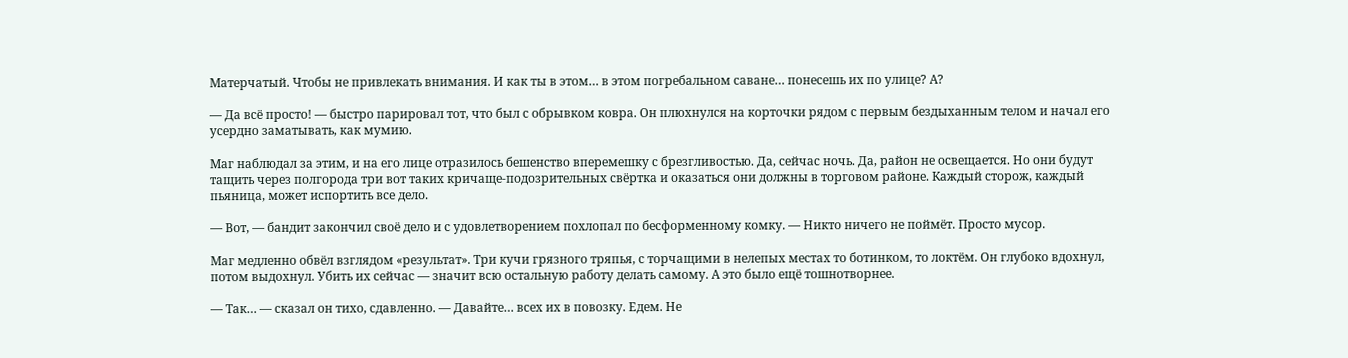Матерчатый. Чтобы не привлекать внимания. И как ты в этом… в этом погребальном саване… понесешь их по улице? А?

— Да всё просто! — быстро парировал тот, что был с обрывком ковра. Он плюхнулся на корточки рядом с первым бездыханным телом и начал его усердно заматывать, как мумию.

Маг наблюдал за этим, и на его лице отразилось бешенство вперемешку с брезгливостью. Да, сейчас ночь. Да, район не освещается. Но они будут тащить через полгорода три вот таких кричаще-подозрительных свёртка и оказаться они должны в торговом районе. Каждый сторож, каждый пьяница, может испортить все дело.

— Вот, — бандит закончил своё дело и с удовлетворением похлопал по бесформенному комку. — Никто ничего не поймёт. Просто мусор.

Маг медленно обвёл взглядом «результат». Три кучи грязного тряпья, с торчащими в нелепых местах то ботинком, то локтём. Он глубоко вдохнул, потом выдохнул. Убить их сейчас — значит всю остальную работу делать самому. А это было ещё тошнотворнее.

— Так… — сказал он тихо, сдавленно. — Давайте… всех их в повозку. Едем. Не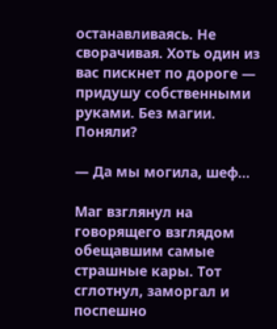останавливаясь. Не сворачивая. Хоть один из вас пискнет по дороге — придушу собственными руками. Без магии. Поняли?

— Да мы могила, шеф…

Маг взглянул на говорящего взглядом обещавшим самые страшные кары. Тот сглотнул, заморгал и поспешно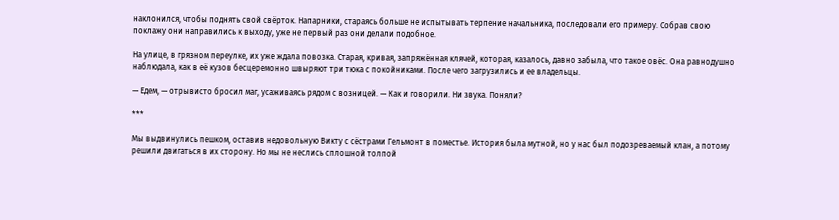наклонился, чтобы поднять свой свёрток. Напарники, стараясь больше не испытывать терпение начальника, последовали его примеру. Собрав свою поклажу они направились к выходу, уже не первый раз они делали подобное.

На улице, в грязном переулке, их уже ждала повозка. Старая, кривая, запряжённая клячей, которая, казалось, давно забыла, что такое овёс. Она равнодушно наблюдала, как в её кузов бесцеремонно швыряют три тюка с покойниками. После чего загрузились и ее владельцы.

— Едем, — отрывисто бросил маг, усаживаясь рядом с возницей. — Как и говорили. Ни звука. Поняли?

***

Мы выдвинулись пешком, оставив недовольную Викту с сёстрами Гельмонт в поместье. История была мутной, но у нас был подозреваемый клан, а потому решили двигаться в их сторону. Но мы не неслись сплошной толпой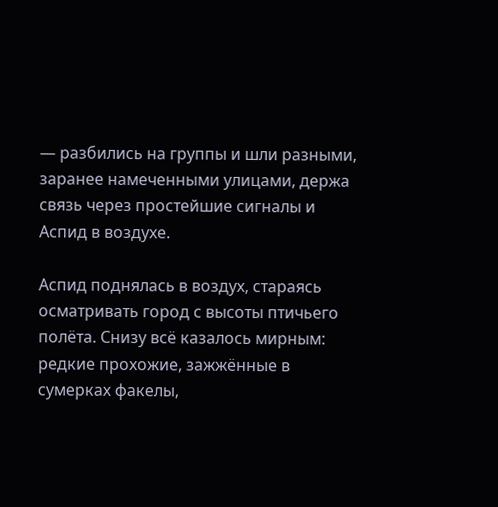— разбились на группы и шли разными, заранее намеченными улицами, держа связь через простейшие сигналы и Аспид в воздухе.

Аспид поднялась в воздух, стараясь осматривать город с высоты птичьего полёта. Снизу всё казалось мирным: редкие прохожие, зажжённые в сумерках факелы,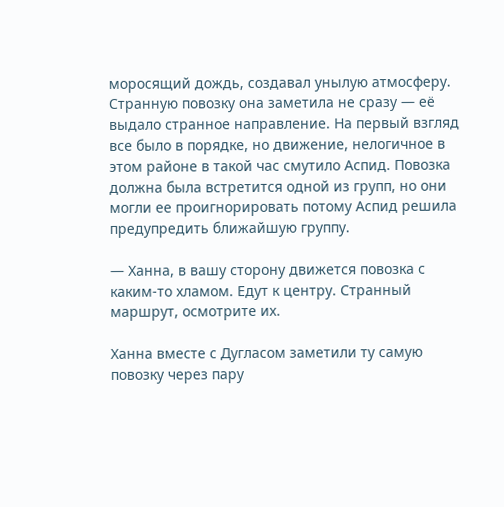моросящий дождь, создавал унылую атмосферу. Странную повозку она заметила не сразу — её выдало странное направление. На первый взгляд все было в порядке, но движение, нелогичное в этом районе в такой час смутило Аспид. Повозка должна была встретится одной из групп, но они могли ее проигнорировать потому Аспид решила предупредить ближайшую группу.

— Ханна, в вашу сторону движется повозка с каким-то хламом. Едут к центру. Странный маршрут, осмотрите их.

Ханна вместе с Дугласом заметили ту самую повозку через пару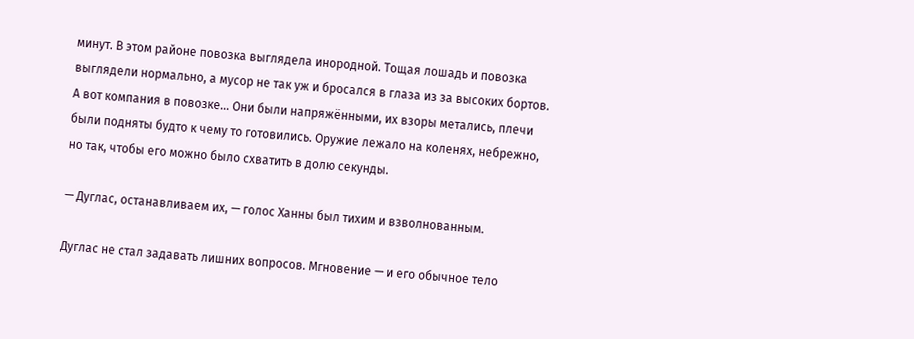минут. В этом районе повозка выглядела инородной. Тощая лошадь и повозка выглядели нормально, а мусор не так уж и бросался в глаза из за высоких бортов. А вот компания в повозке... Они были напряжёнными, их взоры метались, плечи были подняты будто к чему то готовились. Оружие лежало на коленях, небрежно, но так, чтобы его можно было схватить в долю секунды.

— Дуглас, останавливаем их, — голос Ханны был тихим и взволнованным.

Дуглас не стал задавать лишних вопросов. Мгновение — и его обычное тело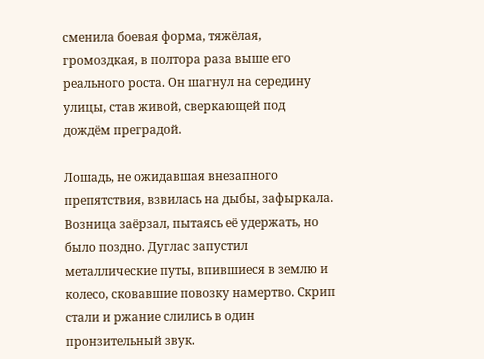сменила боевая форма, тяжёлая, громоздкая, в полтора раза выше его реального роста. Он шагнул на середину улицы, став живой, сверкающей под дождём преградой.

Лошадь, не ожидавшая внезапного препятствия, взвилась на дыбы, зафыркала. Возница заёрзал, пытаясь её удержать, но было поздно. Дуглас запустил металлические путы, впившиеся в землю и колесо, сковавшие повозку намертво. Скрип стали и ржание слились в один пронзительный звук.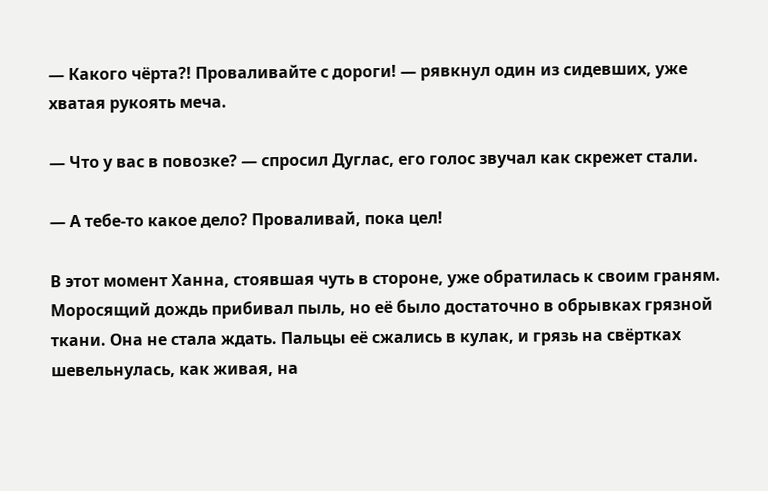— Какого чёрта?! Проваливайте с дороги! — рявкнул один из сидевших, уже хватая рукоять меча.

— Что у вас в повозке? — спросил Дуглас, его голос звучал как скрежет стали.

— А тебе-то какое дело? Проваливай, пока цел!

В этот момент Ханна, стоявшая чуть в стороне, уже обратилась к своим граням. Моросящий дождь прибивал пыль, но её было достаточно в обрывках грязной ткани. Она не стала ждать. Пальцы её сжались в кулак, и грязь на свёртках шевельнулась, как живая, на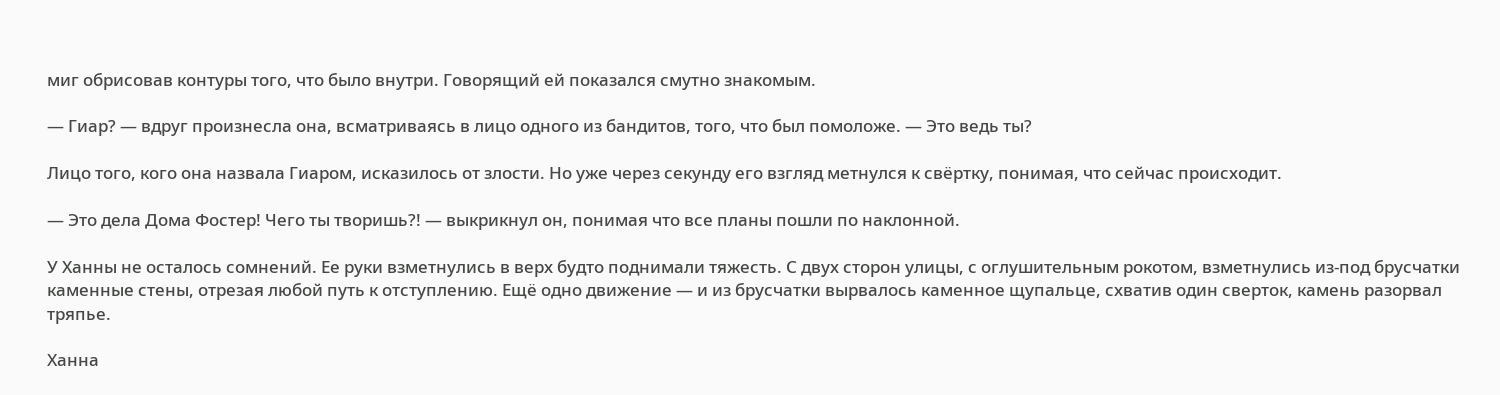миг обрисовав контуры того, что было внутри. Говорящий ей показался смутно знакомым.

— Гиар? — вдруг произнесла она, всматриваясь в лицо одного из бандитов, того, что был помоложе. — Это ведь ты?

Лицо того, кого она назвала Гиаром, исказилось от злости. Но уже через секунду его взгляд метнулся к свёртку, понимая, что сейчас происходит.

— Это дела Дома Фостер! Чего ты творишь?! — выкрикнул он, понимая что все планы пошли по наклонной.

У Ханны не осталось сомнений. Ее руки взметнулись в верх будто поднимали тяжесть. С двух сторон улицы, с оглушительным рокотом, взметнулись из-под брусчатки каменные стены, отрезая любой путь к отступлению. Ещё одно движение — и из брусчатки вырвалось каменное щупальце, схватив один сверток, камень разорвал тряпье.

Ханна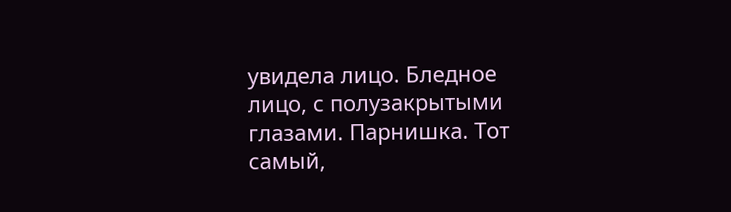увидела лицо. Бледное лицо, с полузакрытыми глазами. Парнишка. Тот самый,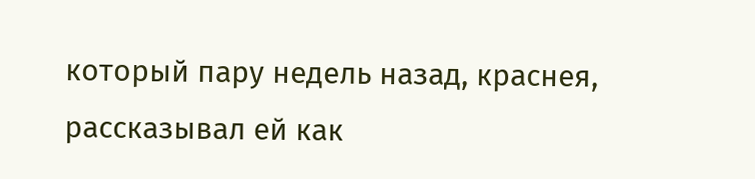который пару недель назад, краснея, рассказывал ей как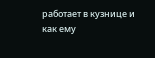работает в кузнице и как ему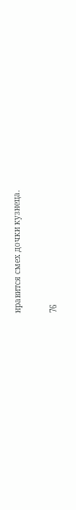нравится смех дочки кузнеца.

76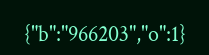{"b":"966203","o":1}